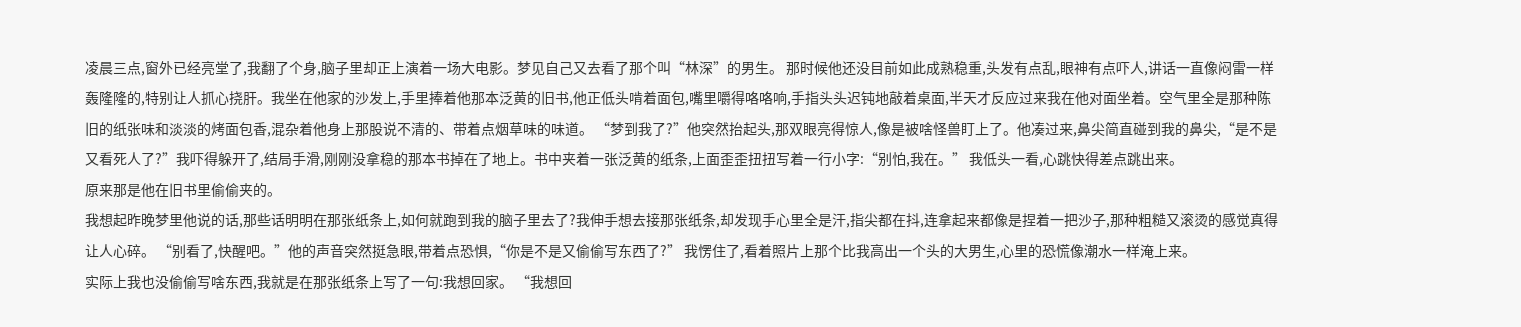凌晨三点,窗外已经亮堂了,我翻了个身,脑子里却正上演着一场大电影。梦见自己又去看了那个叫“林深”的男生。 那时候他还没目前如此成熟稳重,头发有点乱,眼神有点吓人,讲话一直像闷雷一样轰隆隆的,特别让人抓心挠肝。我坐在他家的沙发上,手里捧着他那本泛黄的旧书,他正低头啃着面包,嘴里嚼得咯咯响,手指头头迟钝地敲着桌面,半天才反应过来我在他对面坐着。空气里全是那种陈旧的纸张味和淡淡的烤面包香,混杂着他身上那股说不清的、带着点烟草味的味道。 “梦到我了?”他突然抬起头,那双眼亮得惊人,像是被啥怪兽盯上了。他凑过来,鼻尖简直碰到我的鼻尖,“是不是又看死人了?”我吓得躲开了,结局手滑,刚刚没拿稳的那本书掉在了地上。书中夹着一张泛黄的纸条,上面歪歪扭扭写着一行小字:“别怕,我在。” 我低头一看,心跳快得差点跳出来。
原来那是他在旧书里偷偷夹的。
我想起昨晚梦里他说的话,那些话明明在那张纸条上,如何就跑到我的脑子里去了?我伸手想去接那张纸条,却发现手心里全是汗,指尖都在抖,连拿起来都像是捏着一把沙子,那种粗糙又滚烫的感觉真得让人心碎。 “别看了,快醒吧。”他的声音突然挺急眼,带着点恐惧,“你是不是又偷偷写东西了?” 我愣住了,看着照片上那个比我高出一个头的大男生,心里的恐慌像潮水一样淹上来。
实际上我也没偷偷写啥东西,我就是在那张纸条上写了一句:我想回家。 “我想回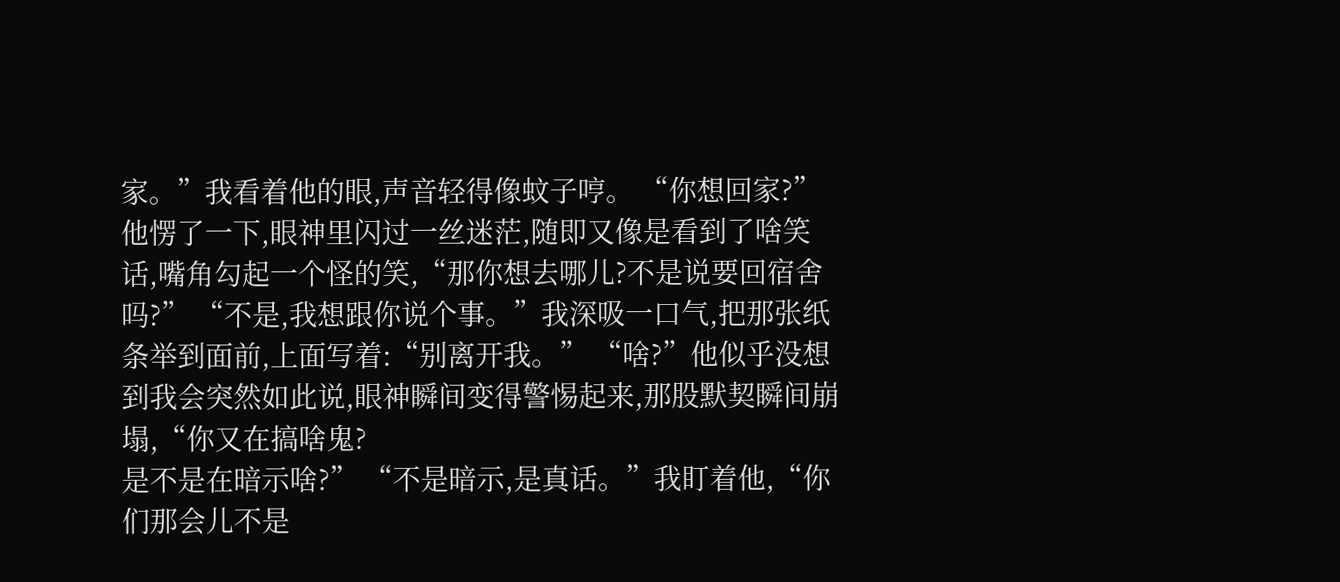家。”我看着他的眼,声音轻得像蚊子哼。 “你想回家?”他愣了一下,眼神里闪过一丝迷茫,随即又像是看到了啥笑话,嘴角勾起一个怪的笑,“那你想去哪儿?不是说要回宿舍吗?” “不是,我想跟你说个事。”我深吸一口气,把那张纸条举到面前,上面写着:“别离开我。” “啥?”他似乎没想到我会突然如此说,眼神瞬间变得警惕起来,那股默契瞬间崩塌,“你又在搞啥鬼?
是不是在暗示啥?” “不是暗示,是真话。”我盯着他,“你们那会儿不是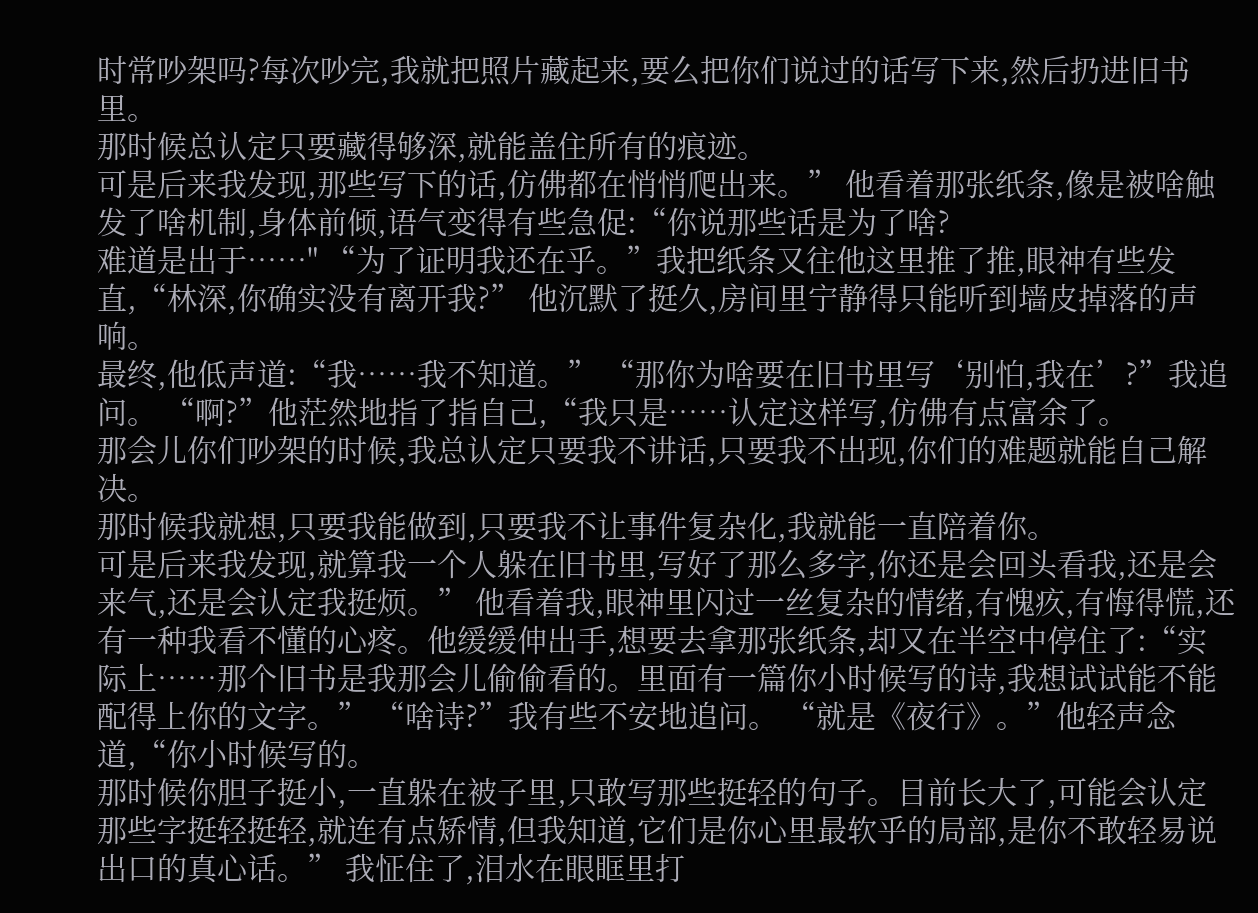时常吵架吗?每次吵完,我就把照片藏起来,要么把你们说过的话写下来,然后扔进旧书里。
那时候总认定只要藏得够深,就能盖住所有的痕迹。
可是后来我发现,那些写下的话,仿佛都在悄悄爬出来。” 他看着那张纸条,像是被啥触发了啥机制,身体前倾,语气变得有些急促:“你说那些话是为了啥?
难道是出于……" “为了证明我还在乎。”我把纸条又往他这里推了推,眼神有些发直,“林深,你确实没有离开我?” 他沉默了挺久,房间里宁静得只能听到墙皮掉落的声响。
最终,他低声道:“我……我不知道。” “那你为啥要在旧书里写‘别怕,我在’?”我追问。 “啊?”他茫然地指了指自己,“我只是……认定这样写,仿佛有点富余了。
那会儿你们吵架的时候,我总认定只要我不讲话,只要我不出现,你们的难题就能自己解决。
那时候我就想,只要我能做到,只要我不让事件复杂化,我就能一直陪着你。
可是后来我发现,就算我一个人躲在旧书里,写好了那么多字,你还是会回头看我,还是会来气,还是会认定我挺烦。” 他看着我,眼神里闪过一丝复杂的情绪,有愧疚,有悔得慌,还有一种我看不懂的心疼。他缓缓伸出手,想要去拿那张纸条,却又在半空中停住了:“实际上……那个旧书是我那会儿偷偷看的。里面有一篇你小时候写的诗,我想试试能不能配得上你的文字。” “啥诗?”我有些不安地追问。 “就是《夜行》。”他轻声念道,“你小时候写的。
那时候你胆子挺小,一直躲在被子里,只敢写那些挺轻的句子。目前长大了,可能会认定那些字挺轻挺轻,就连有点矫情,但我知道,它们是你心里最软乎的局部,是你不敢轻易说出口的真心话。” 我怔住了,泪水在眼眶里打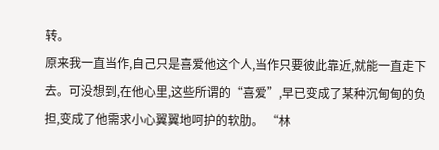转。
原来我一直当作,自己只是喜爱他这个人,当作只要彼此靠近,就能一直走下去。可没想到,在他心里,这些所谓的“喜爱”,早已变成了某种沉甸甸的负担,变成了他需求小心翼翼地呵护的软肋。 “林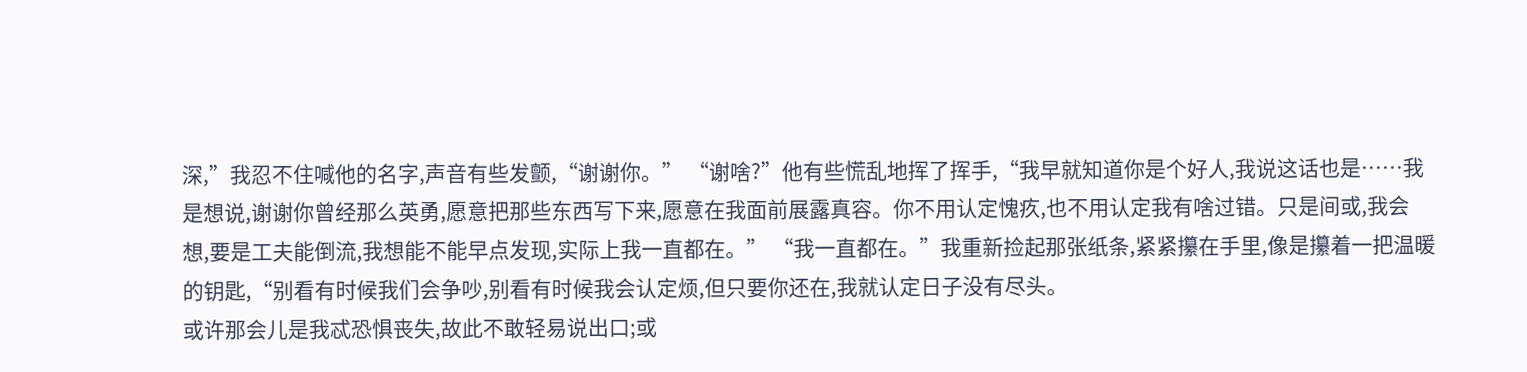深,”我忍不住喊他的名字,声音有些发颤,“谢谢你。” “谢啥?”他有些慌乱地挥了挥手,“我早就知道你是个好人,我说这话也是……我是想说,谢谢你曾经那么英勇,愿意把那些东西写下来,愿意在我面前展露真容。你不用认定愧疚,也不用认定我有啥过错。只是间或,我会想,要是工夫能倒流,我想能不能早点发现,实际上我一直都在。” “我一直都在。”我重新捡起那张纸条,紧紧攥在手里,像是攥着一把温暖的钥匙,“别看有时候我们会争吵,别看有时候我会认定烦,但只要你还在,我就认定日子没有尽头。
或许那会儿是我忒恐惧丧失,故此不敢轻易说出口;或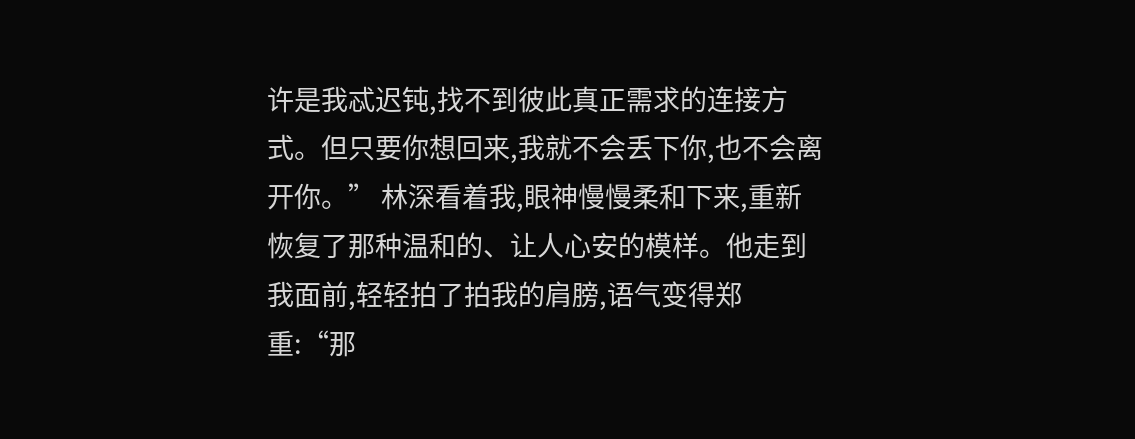许是我忒迟钝,找不到彼此真正需求的连接方式。但只要你想回来,我就不会丢下你,也不会离开你。” 林深看着我,眼神慢慢柔和下来,重新恢复了那种温和的、让人心安的模样。他走到我面前,轻轻拍了拍我的肩膀,语气变得郑重:“那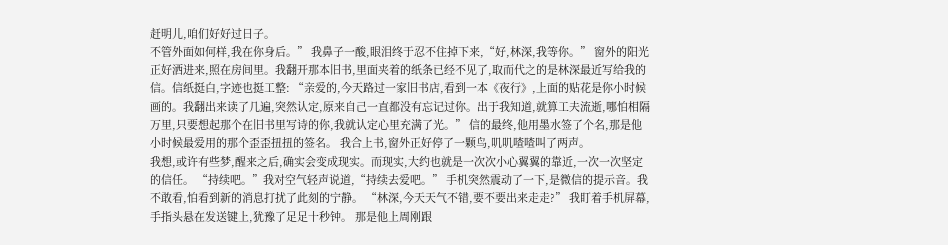赶明儿,咱们好好过日子。
不管外面如何样,我在你身后。” 我鼻子一酸,眼泪终于忍不住掉下来,“好,林深,我等你。” 窗外的阳光正好洒进来,照在房间里。我翻开那本旧书,里面夹着的纸条已经不见了,取而代之的是林深最近写给我的信。信纸挺白,字迹也挺工整: “亲爱的,今天路过一家旧书店,看到一本《夜行》,上面的贴花是你小时候画的。我翻出来读了几遍,突然认定,原来自己一直都没有忘记过你。出于我知道,就算工夫流逝,哪怕相隔万里,只要想起那个在旧书里写诗的你,我就认定心里充满了光。” 信的最终,他用墨水签了个名,那是他小时候最爱用的那个歪歪扭扭的签名。 我合上书,窗外正好停了一颗鸟,叽叽喳喳叫了两声。
我想,或许有些梦,醒来之后,确实会变成现实。而现实,大约也就是一次次小心翼翼的靠近,一次一次坚定的信任。 “持续吧。”我对空气轻声说道,“持续去爱吧。” 手机突然震动了一下,是微信的提示音。我不敢看,怕看到新的消息打扰了此刻的宁静。 “林深,今天天气不错,要不要出来走走?” 我盯着手机屏幕,手指头悬在发送键上,犹豫了足足十秒钟。 那是他上周刚跟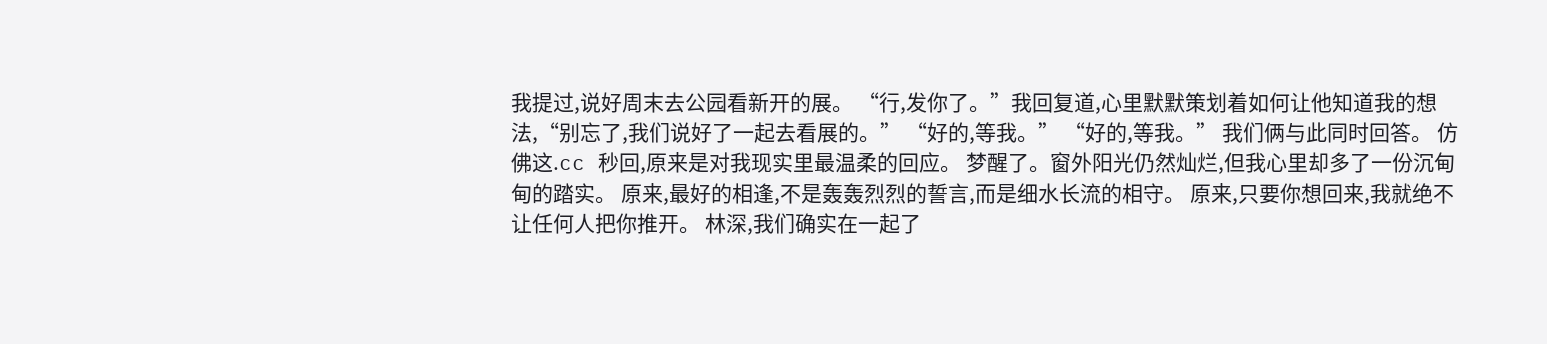我提过,说好周末去公园看新开的展。 “行,发你了。”我回复道,心里默默策划着如何让他知道我的想法,“别忘了,我们说好了一起去看展的。” “好的,等我。” “好的,等我。” 我们俩与此同时回答。 仿佛这.cc 秒回,原来是对我现实里最温柔的回应。 梦醒了。窗外阳光仍然灿烂,但我心里却多了一份沉甸甸的踏实。 原来,最好的相逢,不是轰轰烈烈的誓言,而是细水长流的相守。 原来,只要你想回来,我就绝不让任何人把你推开。 林深,我们确实在一起了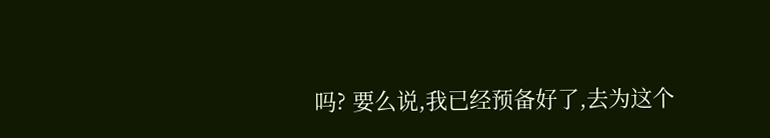吗? 要么说,我已经预备好了,去为这个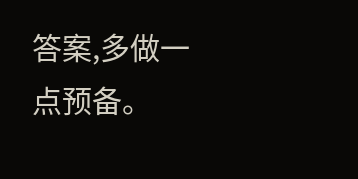答案,多做一点预备。